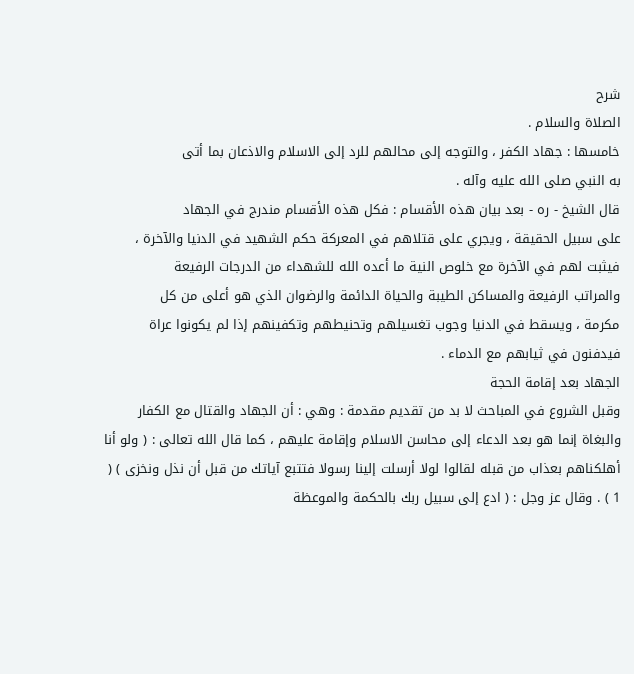شرح
الصلاة والسلام .
خامسها : جهاد الكفر ، والتوجه إلى محالهم للرد إلى الاسلام والاذعان بما أتى
به النبي صلى الله عليه وآله .
قال الشيخ - ره - بعد بيان هذه الأقسام : فكل هذه الأقسام مندرج في الجهاد
على سبيل الحقيقة ، ويجري على قتلاهم في المعركة حكم الشهيد في الدنيا والآخرة ،
فيثبت لهم في الآخرة مع خلوص النية ما أعده الله للشهداء من الدرجات الرفيعة
والمراتب الرفيعة والمساكن الطيبة والحياة الدائمة والرضوان الذي هو أعلى من كل
مكرمة ، ويسقط في الدنيا وجوب تغسيلهم وتحنيطهم وتكفينهم إذا لم يكونوا عراة
فيدفنون في ثيابهم مع الدماء .
الجهاد بعد إقامة الحجة
وقبل الشروع في المباحث لا بد من تقديم مقدمة : وهي : أن الجهاد والقتال مع الكفار والبغاة إنما هو بعد الدعاء إلى محاسن الاسلام وإقامة عليهم ، كما قال الله تعالى : ( ولو أنا أهلكناهم بعذاب من قبله لقالوا لولا أرسلت إلينا رسولا فتتبع آياتك من قبل أن نذل ونخزى ) ( 1 ) . وقال عز وجل : ( ادع إلى سبيل ربك بالحكمة والموعظة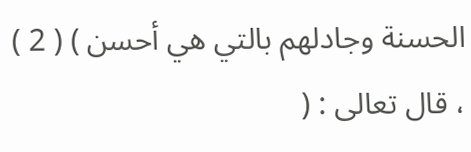الحسنة وجادلهم بالتي هي أحسن ) ( 2 ) ، قال تعالى : (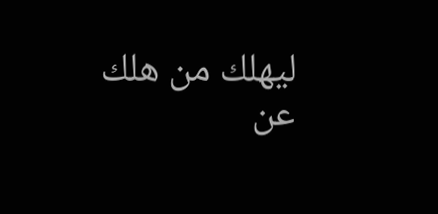ليهلك من هلك عن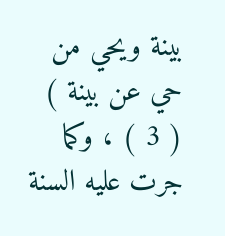بينة ويحي من حي عن بينة ) ( 3 ) ، وكما جرت عليه السنة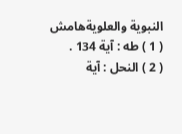النبوية والعلويةهامش
( 1 ) طه : آية 134 .
( 2 ) النحل : آية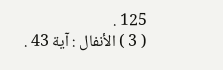125 .
( 3 ) الأنفال : آية 43 .